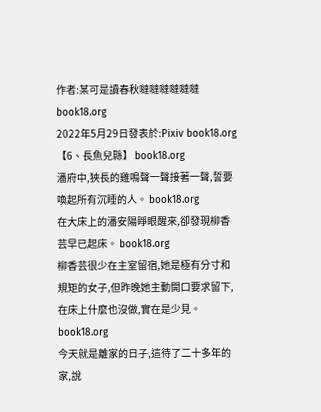作者:某可是讀春秋噠噠噠噠噠噠book18.org
2022年5月29日發表於:Pixiv book18.org
【6、長魚兒縣】 book18.org
潘府中,狹長的雞鳴聲一聲接著一聲,誓要喚起所有沉睡的人。 book18.org
在大床上的潘安陽睜眼醒來,卻發現柳香芸早已起床。 book18.org
柳香芸很少在主室留宿,她是極有分寸和規矩的女子,但昨晚她主動開口要求留下,在床上什麼也沒做,實在是少見。 book18.org
今天就是離家的日子,這待了二十多年的家,說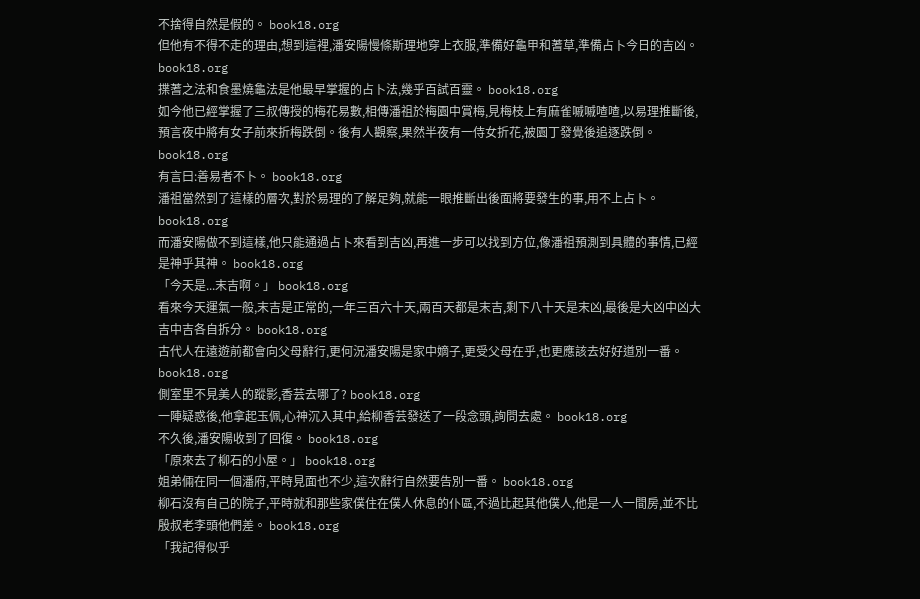不捨得自然是假的。 book18.org
但他有不得不走的理由,想到這裡,潘安陽慢條斯理地穿上衣服,準備好龜甲和蓍草,準備占卜今日的吉凶。 book18.org
揲蓍之法和食墨燒龜法是他最早掌握的占卜法,幾乎百試百靈。 book18.org
如今他已經掌握了三叔傳授的梅花易數,相傳潘祖於梅園中賞梅,見梅枝上有麻雀嘁嘁喳喳,以易理推斷後,預言夜中將有女子前來折梅跌倒。後有人觀察,果然半夜有一侍女折花,被園丁發覺後追逐跌倒。 book18.org
有言曰:善易者不卜。 book18.org
潘祖當然到了這樣的層次,對於易理的了解足夠,就能一眼推斷出後面將要發生的事,用不上占卜。 book18.org
而潘安陽做不到這樣,他只能通過占卜來看到吉凶,再進一步可以找到方位,像潘祖預測到具體的事情,已經是神乎其神。 book18.org
「今天是...末吉啊。」 book18.org
看來今天運氣一般,末吉是正常的,一年三百六十天,兩百天都是末吉,剩下八十天是末凶,最後是大凶中凶大吉中吉各自拆分。 book18.org
古代人在遠遊前都會向父母辭行,更何況潘安陽是家中嫡子,更受父母在乎,也更應該去好好道別一番。 book18.org
側室里不見美人的蹤影,香芸去哪了? book18.org
一陣疑惑後,他拿起玉佩,心神沉入其中,給柳香芸發送了一段念頭,詢問去處。 book18.org
不久後,潘安陽收到了回復。 book18.org
「原來去了柳石的小屋。」 book18.org
姐弟倆在同一個潘府,平時見面也不少,這次辭行自然要告別一番。 book18.org
柳石沒有自己的院子,平時就和那些家僕住在僕人休息的仆區,不過比起其他僕人,他是一人一間房,並不比殷叔老李頭他們差。 book18.org
「我記得似乎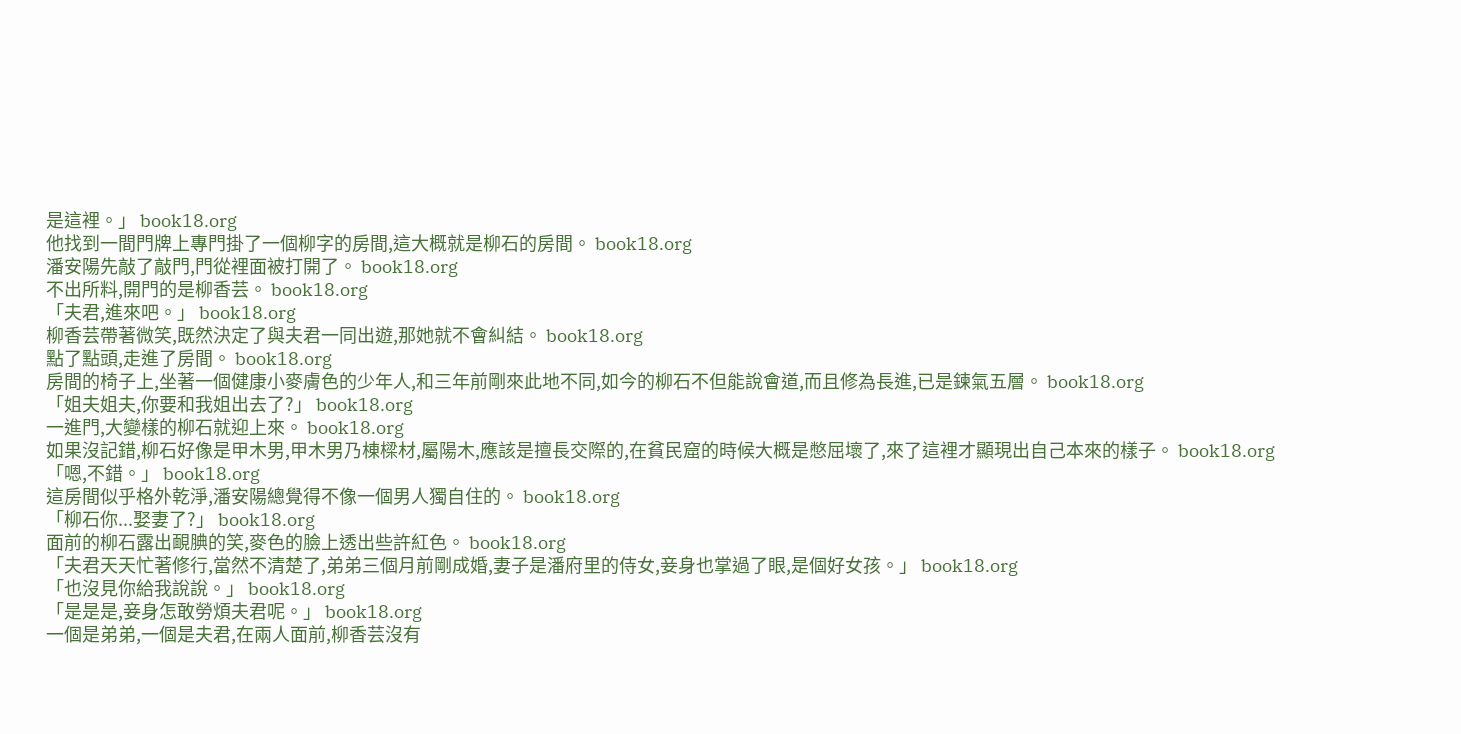是這裡。」 book18.org
他找到一間門牌上專門掛了一個柳字的房間,這大概就是柳石的房間。 book18.org
潘安陽先敲了敲門,門從裡面被打開了。 book18.org
不出所料,開門的是柳香芸。 book18.org
「夫君,進來吧。」 book18.org
柳香芸帶著微笑,既然決定了與夫君一同出遊,那她就不會糾結。 book18.org
點了點頭,走進了房間。 book18.org
房間的椅子上,坐著一個健康小麥膚色的少年人,和三年前剛來此地不同,如今的柳石不但能說會道,而且修為長進,已是鍊氣五層。 book18.org
「姐夫姐夫,你要和我姐出去了?」 book18.org
一進門,大變樣的柳石就迎上來。 book18.org
如果沒記錯,柳石好像是甲木男,甲木男乃棟樑材,屬陽木,應該是擅長交際的,在貧民窟的時候大概是憋屈壞了,來了這裡才顯現出自己本來的樣子。 book18.org
「嗯,不錯。」 book18.org
這房間似乎格外乾淨,潘安陽總覺得不像一個男人獨自住的。 book18.org
「柳石你...娶妻了?」 book18.org
面前的柳石露出靦腆的笑,麥色的臉上透出些許紅色。 book18.org
「夫君天天忙著修行,當然不清楚了,弟弟三個月前剛成婚,妻子是潘府里的侍女,妾身也掌過了眼,是個好女孩。」 book18.org
「也沒見你給我說說。」 book18.org
「是是是,妾身怎敢勞煩夫君呢。」 book18.org
一個是弟弟,一個是夫君,在兩人面前,柳香芸沒有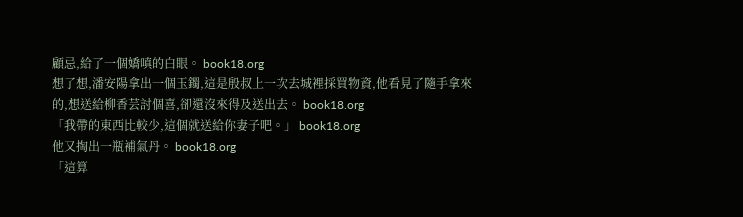顧忌,給了一個嬌嗔的白眼。 book18.org
想了想,潘安陽拿出一個玉鐲,這是殷叔上一次去城裡採買物資,他看見了隨手拿來的,想送給柳香芸討個喜,卻還沒來得及送出去。 book18.org
「我帶的東西比較少,這個就送給你妻子吧。」 book18.org
他又掏出一瓶補氣丹。 book18.org
「這算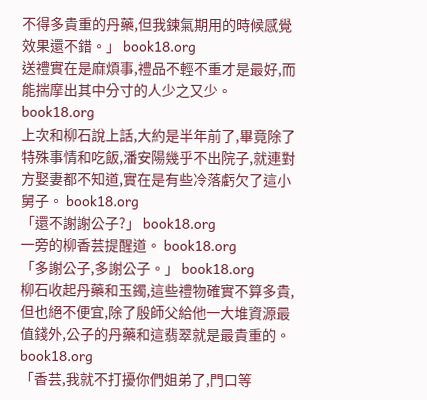不得多貴重的丹藥,但我鍊氣期用的時候感覺效果還不錯。」 book18.org
送禮實在是麻煩事,禮品不輕不重才是最好,而能揣摩出其中分寸的人少之又少。 book18.org
上次和柳石說上話,大約是半年前了,畢竟除了特殊事情和吃飯,潘安陽幾乎不出院子,就連對方娶妻都不知道,實在是有些冷落虧欠了這小舅子。 book18.org
「還不謝謝公子?」 book18.org
一旁的柳香芸提醒道。 book18.org
「多謝公子,多謝公子。」 book18.org
柳石收起丹藥和玉鐲,這些禮物確實不算多貴,但也絕不便宜,除了殷師父給他一大堆資源最值錢外,公子的丹藥和這翡翠就是最貴重的。 book18.org
「香芸,我就不打擾你們姐弟了,門口等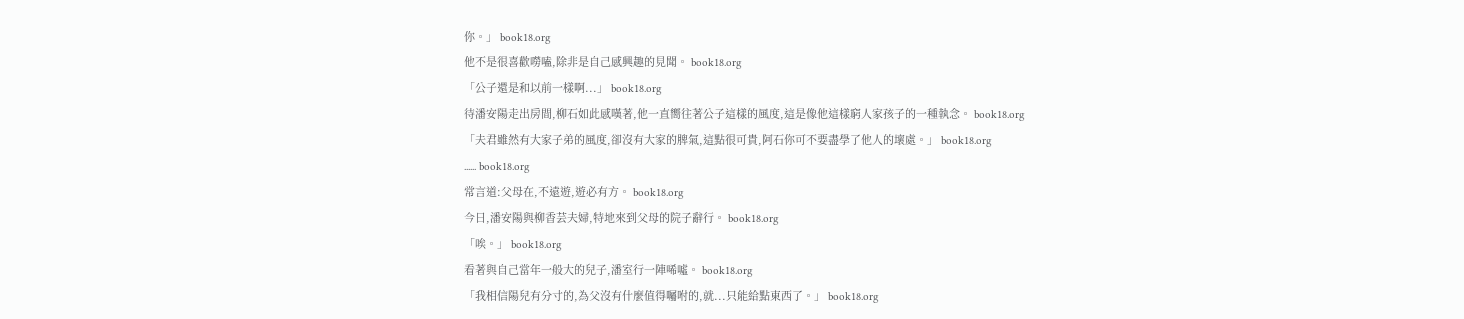你。」 book18.org
他不是很喜歡嘮嗑,除非是自己感興趣的見聞。 book18.org
「公子還是和以前一樣啊...」 book18.org
待潘安陽走出房間,柳石如此感嘆著,他一直嚮往著公子這樣的風度,這是像他這樣窮人家孩子的一種執念。 book18.org
「夫君雖然有大家子弟的風度,卻沒有大家的脾氣,這點很可貴,阿石你可不要盡學了他人的壞處。」 book18.org
...... book18.org
常言道:父母在,不遠遊,遊必有方。 book18.org
今日,潘安陽與柳香芸夫婦,特地來到父母的院子辭行。 book18.org
「唉。」 book18.org
看著與自己當年一般大的兒子,潘室行一陣唏噓。 book18.org
「我相信陽兒有分寸的,為父沒有什麼值得囑咐的,就...只能給點東西了。」 book18.org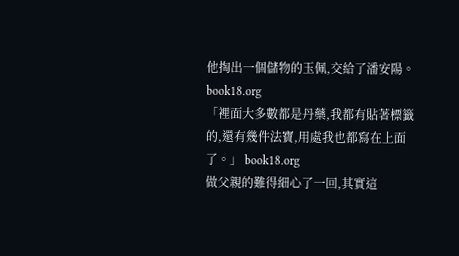他掏出一個儲物的玉佩,交給了潘安陽。 book18.org
「裡面大多數都是丹藥,我都有貼著標籤的,還有幾件法寶,用處我也都寫在上面了。」 book18.org
做父親的難得細心了一回,其實這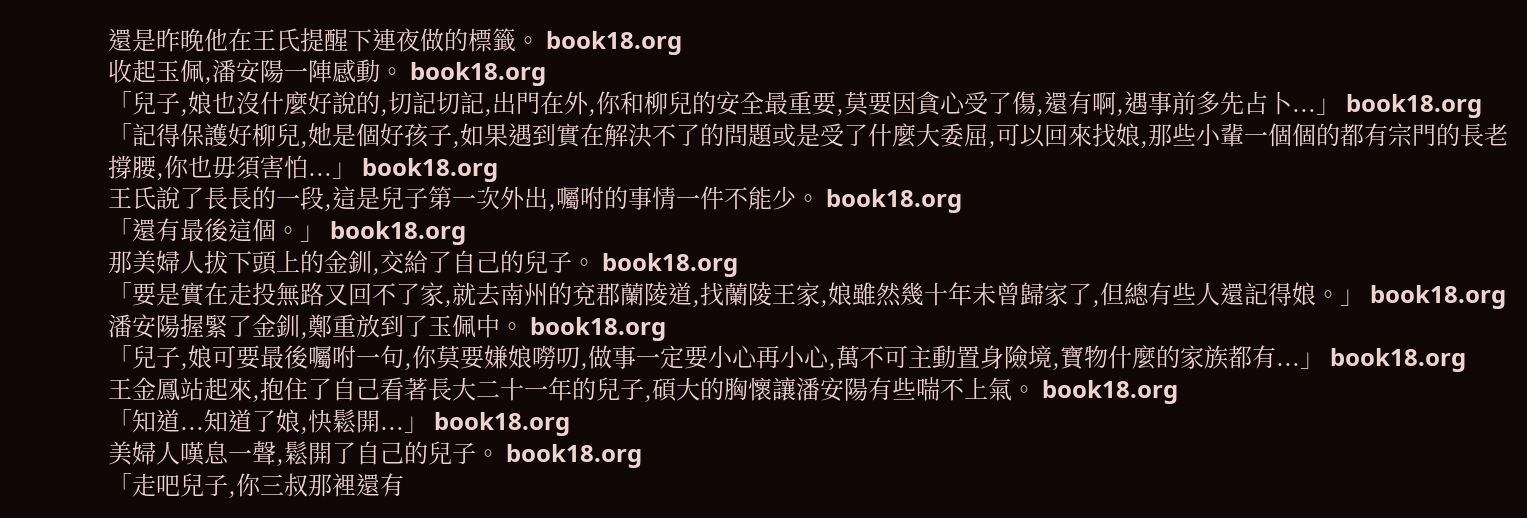還是昨晚他在王氏提醒下連夜做的標籤。 book18.org
收起玉佩,潘安陽一陣感動。 book18.org
「兒子,娘也沒什麼好說的,切記切記,出門在外,你和柳兒的安全最重要,莫要因貪心受了傷,還有啊,遇事前多先占卜...」 book18.org
「記得保護好柳兒,她是個好孩子,如果遇到實在解決不了的問題或是受了什麼大委屈,可以回來找娘,那些小輩一個個的都有宗門的長老撐腰,你也毋須害怕...」 book18.org
王氏說了長長的一段,這是兒子第一次外出,囑咐的事情一件不能少。 book18.org
「還有最後這個。」 book18.org
那美婦人拔下頭上的金釧,交給了自己的兒子。 book18.org
「要是實在走投無路又回不了家,就去南州的兗郡蘭陵道,找蘭陵王家,娘雖然幾十年未曾歸家了,但總有些人還記得娘。」 book18.org
潘安陽握緊了金釧,鄭重放到了玉佩中。 book18.org
「兒子,娘可要最後囑咐一句,你莫要嫌娘嘮叨,做事一定要小心再小心,萬不可主動置身險境,寶物什麼的家族都有...」 book18.org
王金鳳站起來,抱住了自己看著長大二十一年的兒子,碩大的胸懷讓潘安陽有些喘不上氣。 book18.org
「知道...知道了娘,快鬆開...」 book18.org
美婦人嘆息一聲,鬆開了自己的兒子。 book18.org
「走吧兒子,你三叔那裡還有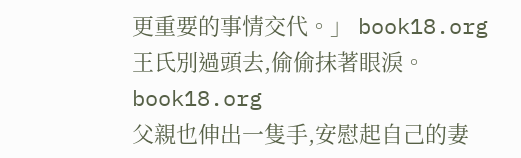更重要的事情交代。」 book18.org
王氏別過頭去,偷偷抹著眼淚。 book18.org
父親也伸出一隻手,安慰起自己的妻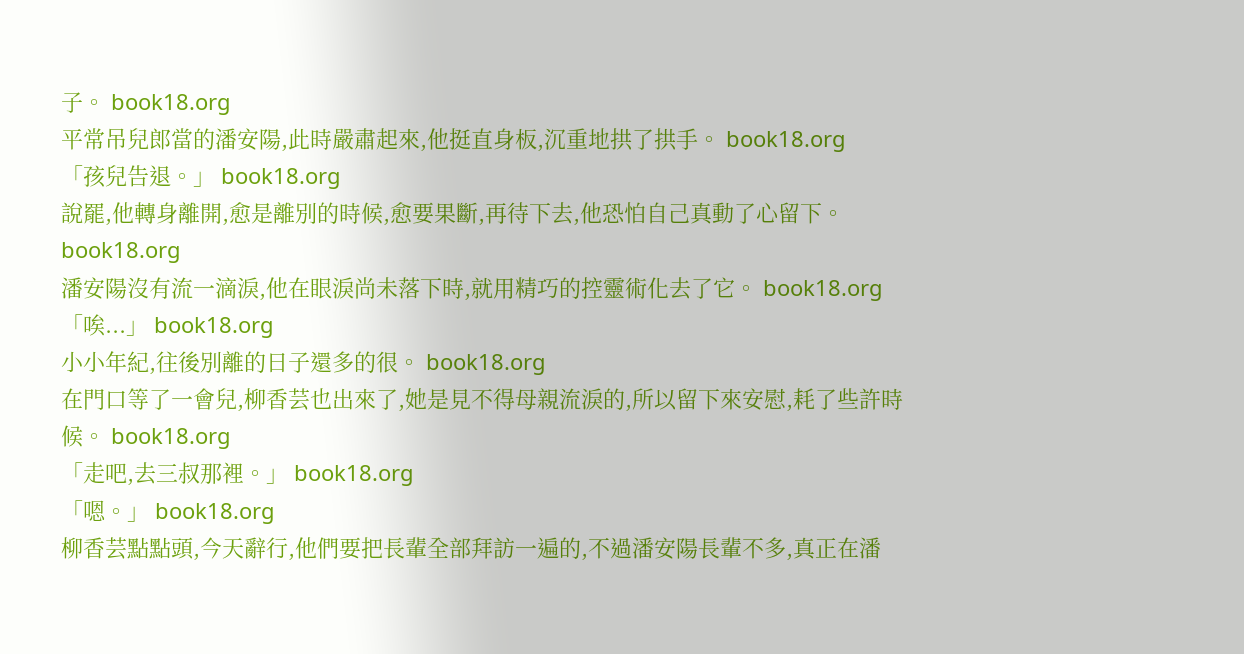子。 book18.org
平常吊兒郎當的潘安陽,此時嚴肅起來,他挺直身板,沉重地拱了拱手。 book18.org
「孩兒告退。」 book18.org
說罷,他轉身離開,愈是離別的時候,愈要果斷,再待下去,他恐怕自己真動了心留下。 book18.org
潘安陽沒有流一滴淚,他在眼淚尚未落下時,就用精巧的控靈術化去了它。 book18.org
「唉...」 book18.org
小小年紀,往後別離的日子還多的很。 book18.org
在門口等了一會兒,柳香芸也出來了,她是見不得母親流淚的,所以留下來安慰,耗了些許時候。 book18.org
「走吧,去三叔那裡。」 book18.org
「嗯。」 book18.org
柳香芸點點頭,今天辭行,他們要把長輩全部拜訪一遍的,不過潘安陽長輩不多,真正在潘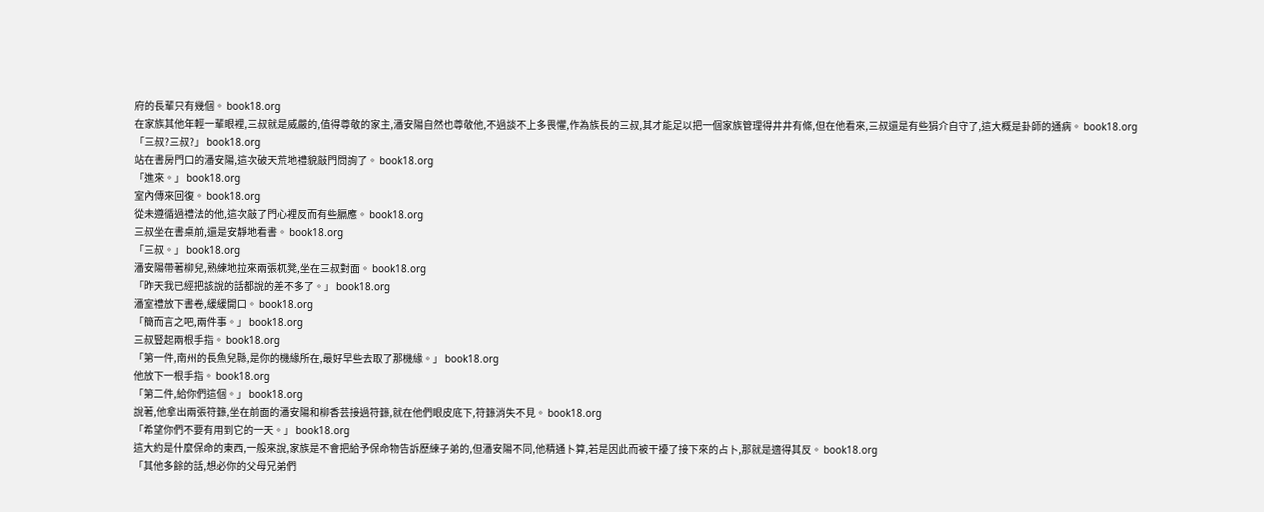府的長輩只有幾個。 book18.org
在家族其他年輕一輩眼裡,三叔就是威嚴的,值得尊敬的家主,潘安陽自然也尊敬他,不過談不上多畏懼,作為族長的三叔,其才能足以把一個家族管理得井井有條,但在他看來,三叔還是有些狷介自守了,這大概是卦師的通病。 book18.org
「三叔?三叔?」 book18.org
站在書房門口的潘安陽,這次破天荒地禮貌敲門問詢了。 book18.org
「進來。」 book18.org
室內傳來回復。 book18.org
從未遵循過禮法的他,這次敲了門心裡反而有些膈應。 book18.org
三叔坐在書桌前,還是安靜地看書。 book18.org
「三叔。」 book18.org
潘安陽帶著柳兒,熟練地拉來兩張杌凳,坐在三叔對面。 book18.org
「昨天我已經把該說的話都說的差不多了。」 book18.org
潘室禮放下書卷,緩緩開口。 book18.org
「簡而言之吧,兩件事。」 book18.org
三叔豎起兩根手指。 book18.org
「第一件,南州的長魚兒縣,是你的機緣所在,最好早些去取了那機緣。」 book18.org
他放下一根手指。 book18.org
「第二件,給你們這個。」 book18.org
說著,他拿出兩張符籙,坐在前面的潘安陽和柳香芸接過符籙,就在他們眼皮底下,符籙消失不見。 book18.org
「希望你們不要有用到它的一天。」 book18.org
這大約是什麼保命的東西,一般來說,家族是不會把給予保命物告訴歷練子弟的,但潘安陽不同,他精通卜算,若是因此而被干擾了接下來的占卜,那就是適得其反。 book18.org
「其他多餘的話,想必你的父母兄弟們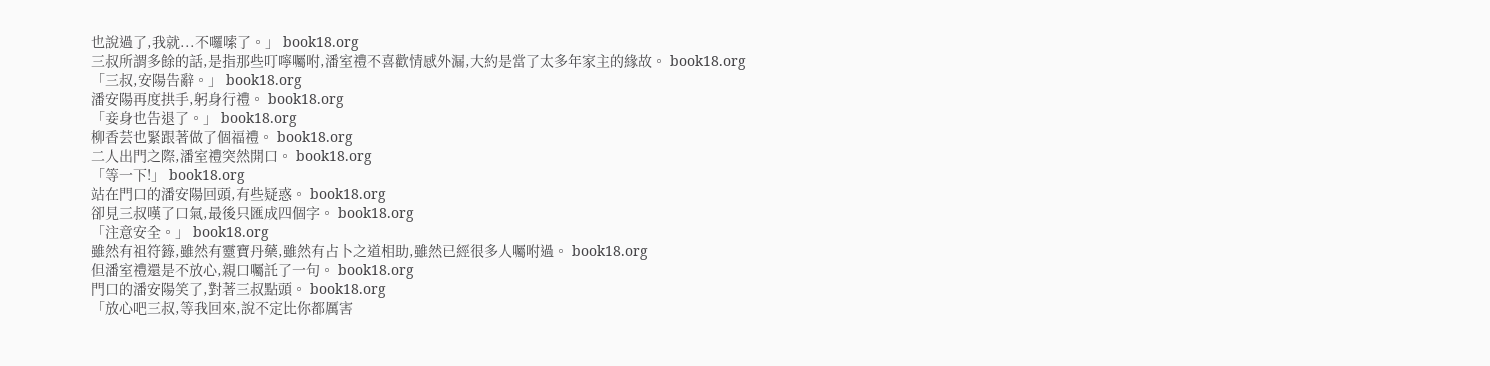也說過了,我就...不囉嗦了。」 book18.org
三叔所謂多餘的話,是指那些叮嚀囑咐,潘室禮不喜歡情感外漏,大約是當了太多年家主的緣故。 book18.org
「三叔,安陽告辭。」 book18.org
潘安陽再度拱手,躬身行禮。 book18.org
「妾身也告退了。」 book18.org
柳香芸也緊跟著做了個福禮。 book18.org
二人出門之際,潘室禮突然開口。 book18.org
「等一下!」 book18.org
站在門口的潘安陽回頭,有些疑惑。 book18.org
卻見三叔嘆了口氣,最後只匯成四個字。 book18.org
「注意安全。」 book18.org
雖然有祖符籙,雖然有靈寶丹藥,雖然有占卜之道相助,雖然已經很多人囑咐過。 book18.org
但潘室禮還是不放心,親口囑託了一句。 book18.org
門口的潘安陽笑了,對著三叔點頭。 book18.org
「放心吧三叔,等我回來,說不定比你都厲害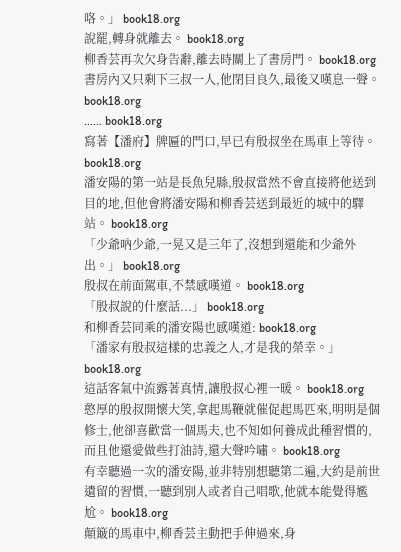咯。」 book18.org
說罷,轉身就離去。 book18.org
柳香芸再次欠身告辭,離去時關上了書房門。 book18.org
書房內又只剩下三叔一人,他閉目良久,最後又嘆息一聲。 book18.org
...... book18.org
寫著【潘府】牌匾的門口,早已有殷叔坐在馬車上等待。 book18.org
潘安陽的第一站是長魚兒縣,殷叔當然不會直接將他送到目的地,但他會將潘安陽和柳香芸送到最近的城中的驛站。 book18.org
「少爺吶少爺,一晃又是三年了,沒想到還能和少爺外出。」 book18.org
殷叔在前面駕車,不禁感嘆道。 book18.org
「殷叔說的什麼話...」 book18.org
和柳香芸同乘的潘安陽也感嘆道: book18.org
「潘家有殷叔這樣的忠義之人,才是我的榮幸。」 book18.org
這話客氣中流露著真情,讓殷叔心裡一暖。 book18.org
憨厚的殷叔開懷大笑,拿起馬鞭就催促起馬匹來,明明是個修士,他卻喜歡當一個馬夫,也不知如何養成此種習慣的,而且他還愛做些打油詩,還大聲吟嘯。 book18.org
有幸聽過一次的潘安陽,並非特別想聽第二遍,大約是前世遺留的習慣,一聽到別人或者自己唱歌,他就本能覺得尷尬。 book18.org
顛簸的馬車中,柳香芸主動把手伸過來,身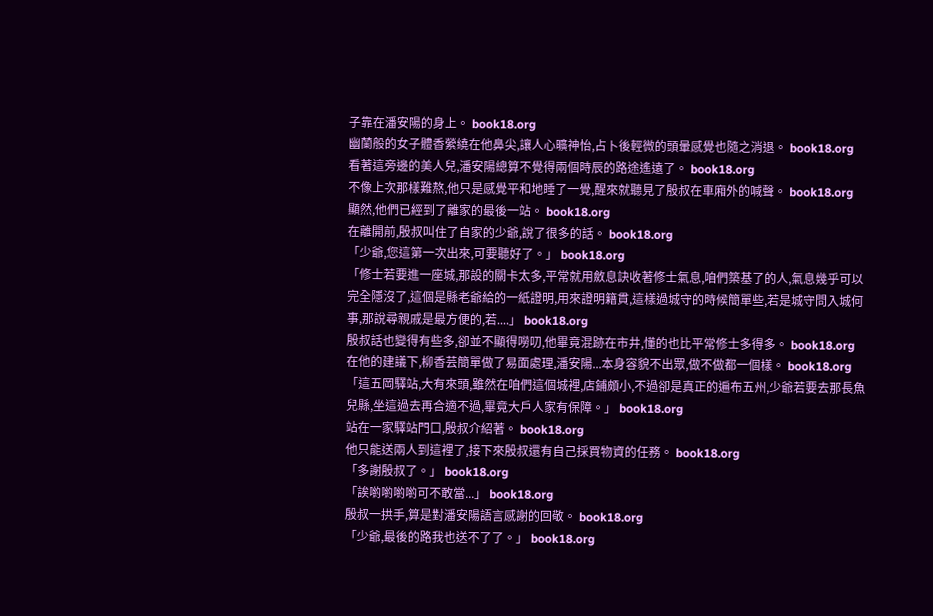子靠在潘安陽的身上。 book18.org
幽蘭般的女子體香縈繞在他鼻尖,讓人心曠神怡,占卜後輕微的頭暈感覺也隨之消退。 book18.org
看著這旁邊的美人兒,潘安陽總算不覺得兩個時辰的路途遙遠了。 book18.org
不像上次那樣難熬,他只是感覺平和地睡了一覺,醒來就聽見了殷叔在車廂外的喊聲。 book18.org
顯然,他們已經到了離家的最後一站。 book18.org
在離開前,殷叔叫住了自家的少爺,說了很多的話。 book18.org
「少爺,您這第一次出來,可要聽好了。」 book18.org
「修士若要進一座城,那設的關卡太多,平常就用斂息訣收著修士氣息,咱們築基了的人,氣息幾乎可以完全隱沒了,這個是縣老爺給的一紙證明,用來證明籍貫,這樣過城守的時候簡單些,若是城守問入城何事,那說尋親戚是最方便的,若....」 book18.org
殷叔話也變得有些多,卻並不顯得嘮叨,他畢竟混跡在市井,懂的也比平常修士多得多。 book18.org
在他的建議下,柳香芸簡單做了易面處理,潘安陽...本身容貌不出眾,做不做都一個樣。 book18.org
「這五岡驛站,大有來頭,雖然在咱們這個城裡,店鋪頗小,不過卻是真正的遍布五州,少爺若要去那長魚兒縣,坐這過去再合適不過,畢竟大戶人家有保障。」 book18.org
站在一家驛站門口,殷叔介紹著。 book18.org
他只能送兩人到這裡了,接下來殷叔還有自己採買物資的任務。 book18.org
「多謝殷叔了。」 book18.org
「誒喲喲喲喲可不敢當...」 book18.org
殷叔一拱手,算是對潘安陽語言感謝的回敬。 book18.org
「少爺,最後的路我也送不了了。」 book18.org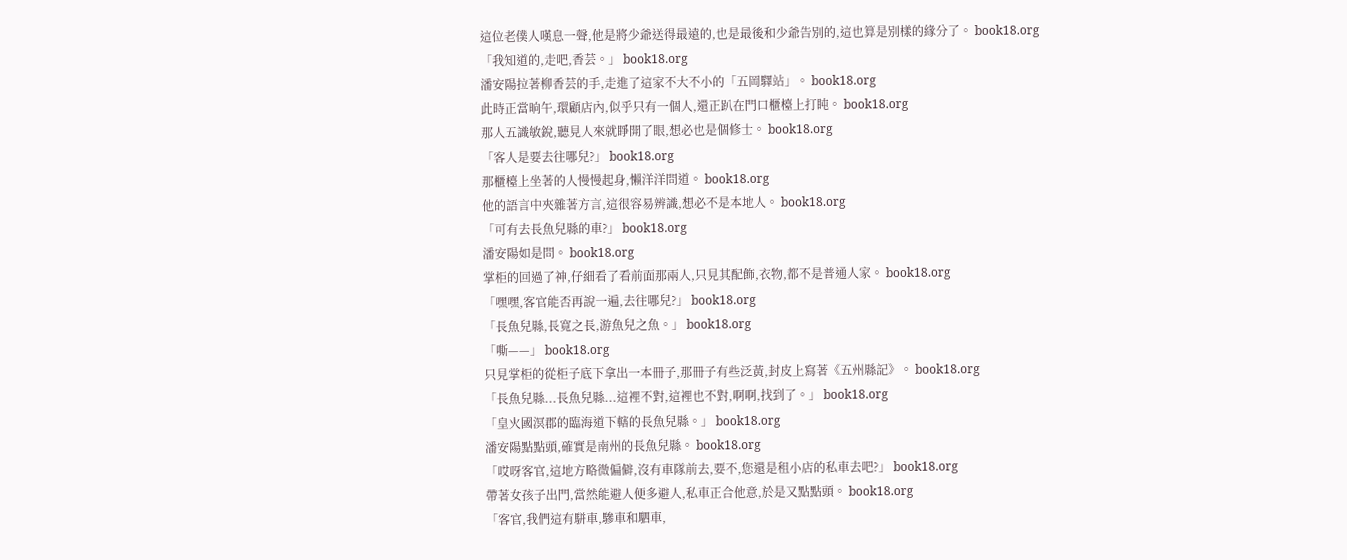這位老僕人嘆息一聲,他是將少爺送得最遠的,也是最後和少爺告別的,這也算是別樣的緣分了。 book18.org
「我知道的,走吧,香芸。」 book18.org
潘安陽拉著柳香芸的手,走進了這家不大不小的「五岡驛站」。 book18.org
此時正當晌午,環顧店內,似乎只有一個人,還正趴在門口櫃檯上打盹。 book18.org
那人五識敏銳,聽見人來就睜開了眼,想必也是個修士。 book18.org
「客人是要去往哪兒?」 book18.org
那櫃檯上坐著的人慢慢起身,懶洋洋問道。 book18.org
他的語言中夾雜著方言,這很容易辨識,想必不是本地人。 book18.org
「可有去長魚兒縣的車?」 book18.org
潘安陽如是問。 book18.org
掌柜的回過了神,仔細看了看前面那兩人,只見其配飾,衣物,都不是普通人家。 book18.org
「嘿嘿,客官能否再說一遍,去往哪兒?」 book18.org
「長魚兒縣,長寬之長,游魚兒之魚。」 book18.org
「嘶——」 book18.org
只見掌柜的從柜子底下拿出一本冊子,那冊子有些泛黃,封皮上寫著《五州縣記》。 book18.org
「長魚兒縣...長魚兒縣...這裡不對,這裡也不對,啊啊,找到了。」 book18.org
「皇火國溟郡的臨海道下轄的長魚兒縣。」 book18.org
潘安陽點點頭,確實是南州的長魚兒縣。 book18.org
「哎呀客官,這地方略微偏僻,沒有車隊前去,要不,您還是租小店的私車去吧?」 book18.org
帶著女孩子出門,當然能避人便多避人,私車正合他意,於是又點點頭。 book18.org
「客官,我們這有駢車,驂車和駟車,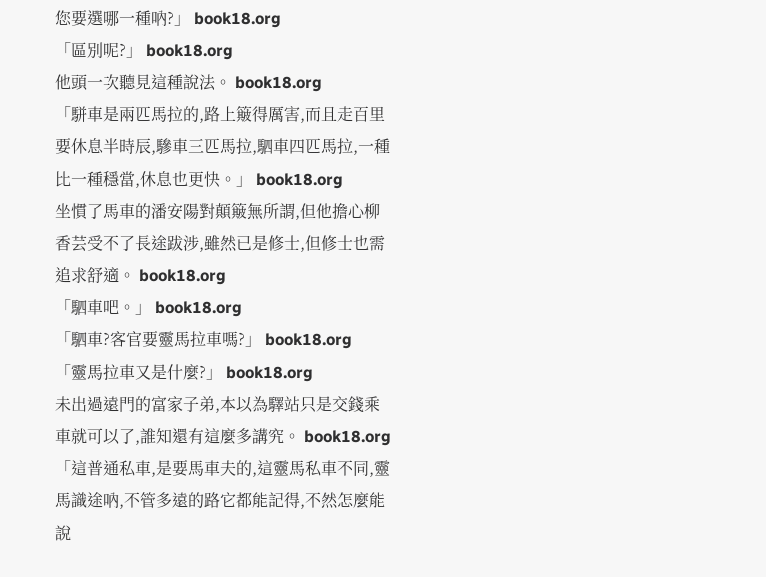您要選哪一種吶?」 book18.org
「區別呢?」 book18.org
他頭一次聽見這種說法。 book18.org
「駢車是兩匹馬拉的,路上簸得厲害,而且走百里要休息半時辰,驂車三匹馬拉,駟車四匹馬拉,一種比一種穩當,休息也更快。」 book18.org
坐慣了馬車的潘安陽對顛簸無所謂,但他擔心柳香芸受不了長途跋涉,雖然已是修士,但修士也需追求舒適。 book18.org
「駟車吧。」 book18.org
「駟車?客官要靈馬拉車嗎?」 book18.org
「靈馬拉車又是什麼?」 book18.org
未出過遠門的富家子弟,本以為驛站只是交錢乘車就可以了,誰知還有這麼多講究。 book18.org
「這普通私車,是要馬車夫的,這靈馬私車不同,靈馬識途吶,不管多遠的路它都能記得,不然怎麼能說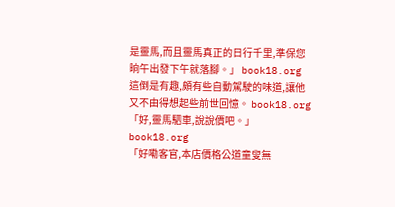是靈馬,而且靈馬真正的日行千里,準保您晌午出發下午就落腳。」 book18.org
這倒是有趣,頗有些自動駕駛的味道,讓他又不由得想起些前世回憶。 book18.org
「好,靈馬駟車,說說價吧。」 book18.org
「好嘞客官,本店價格公道童叟無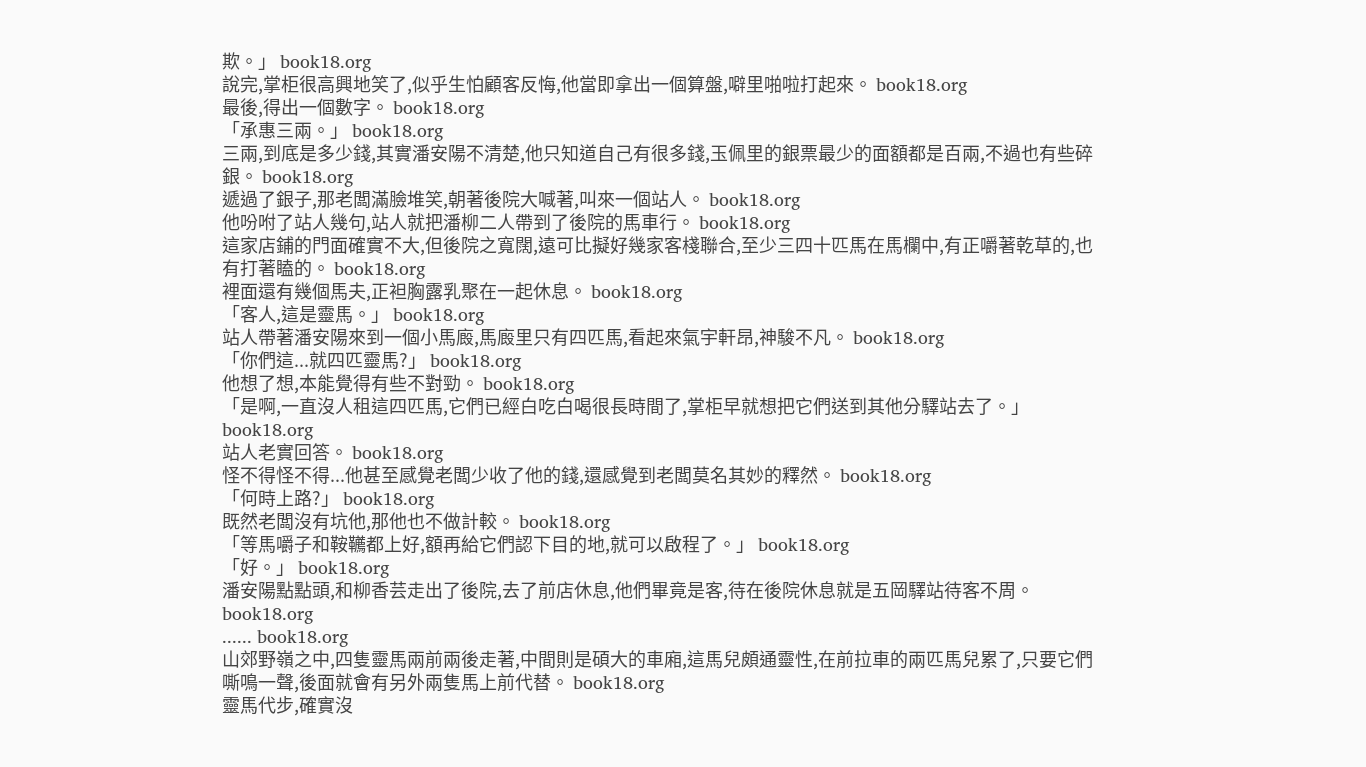欺。」 book18.org
說完,掌柜很高興地笑了,似乎生怕顧客反悔,他當即拿出一個算盤,噼里啪啦打起來。 book18.org
最後,得出一個數字。 book18.org
「承惠三兩。」 book18.org
三兩,到底是多少錢,其實潘安陽不清楚,他只知道自己有很多錢,玉佩里的銀票最少的面額都是百兩,不過也有些碎銀。 book18.org
遞過了銀子,那老闆滿臉堆笑,朝著後院大喊著,叫來一個站人。 book18.org
他吩咐了站人幾句,站人就把潘柳二人帶到了後院的馬車行。 book18.org
這家店鋪的門面確實不大,但後院之寬闊,遠可比擬好幾家客棧聯合,至少三四十匹馬在馬欄中,有正嚼著乾草的,也有打著瞌的。 book18.org
裡面還有幾個馬夫,正袒胸露乳聚在一起休息。 book18.org
「客人,這是靈馬。」 book18.org
站人帶著潘安陽來到一個小馬廄,馬廄里只有四匹馬,看起來氣宇軒昂,神駿不凡。 book18.org
「你們這...就四匹靈馬?」 book18.org
他想了想,本能覺得有些不對勁。 book18.org
「是啊,一直沒人租這四匹馬,它們已經白吃白喝很長時間了,掌柜早就想把它們送到其他分驛站去了。」 book18.org
站人老實回答。 book18.org
怪不得怪不得...他甚至感覺老闆少收了他的錢,還感覺到老闆莫名其妙的釋然。 book18.org
「何時上路?」 book18.org
既然老闆沒有坑他,那他也不做計較。 book18.org
「等馬嚼子和鞍韉都上好,額再給它們認下目的地,就可以啟程了。」 book18.org
「好。」 book18.org
潘安陽點點頭,和柳香芸走出了後院,去了前店休息,他們畢竟是客,待在後院休息就是五岡驛站待客不周。 book18.org
...... book18.org
山郊野嶺之中,四隻靈馬兩前兩後走著,中間則是碩大的車廂,這馬兒頗通靈性,在前拉車的兩匹馬兒累了,只要它們嘶鳴一聲,後面就會有另外兩隻馬上前代替。 book18.org
靈馬代步,確實沒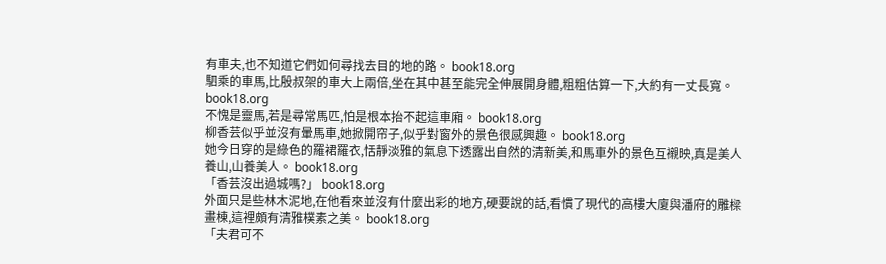有車夫,也不知道它們如何尋找去目的地的路。 book18.org
駟乘的車馬,比殷叔架的車大上兩倍,坐在其中甚至能完全伸展開身體,粗粗估算一下,大約有一丈長寬。 book18.org
不愧是靈馬,若是尋常馬匹,怕是根本抬不起這車廂。 book18.org
柳香芸似乎並沒有暈馬車,她掀開帘子,似乎對窗外的景色很感興趣。 book18.org
她今日穿的是綠色的羅裙羅衣,恬靜淡雅的氣息下透露出自然的清新美,和馬車外的景色互襯映,真是美人養山,山養美人。 book18.org
「香芸沒出過城嗎?」 book18.org
外面只是些林木泥地,在他看來並沒有什麼出彩的地方,硬要說的話,看慣了現代的高樓大廈與潘府的雕樑畫棟,這裡頗有清雅樸素之美。 book18.org
「夫君可不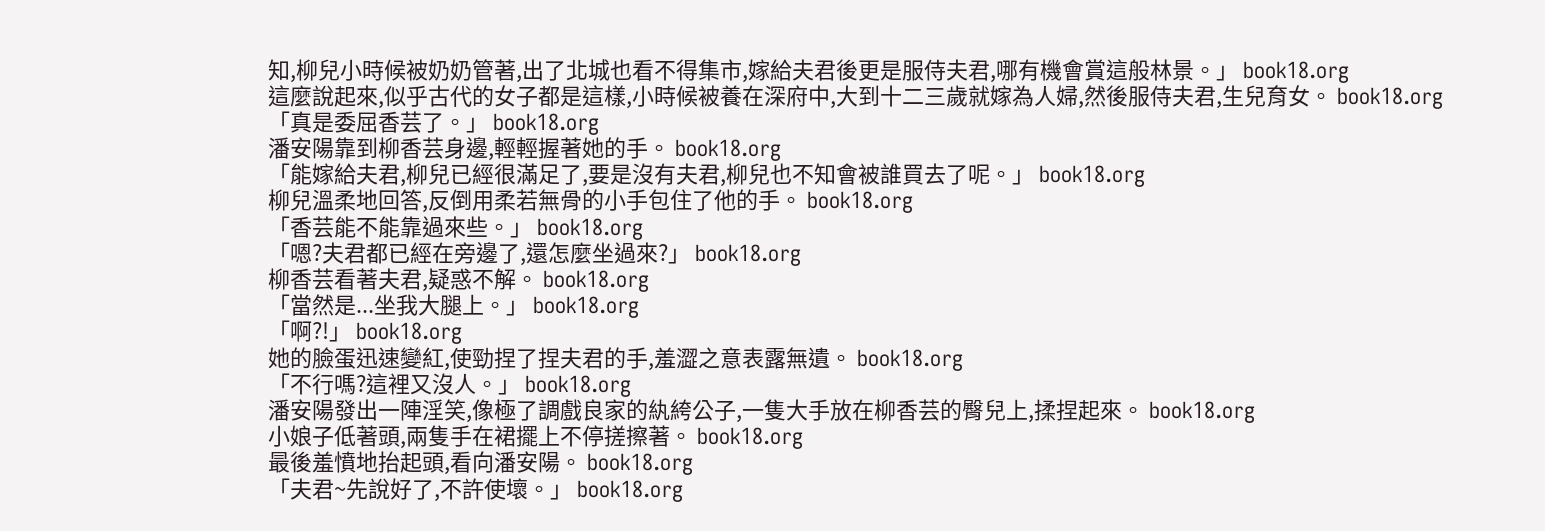知,柳兒小時候被奶奶管著,出了北城也看不得集市,嫁給夫君後更是服侍夫君,哪有機會賞這般林景。」 book18.org
這麼說起來,似乎古代的女子都是這樣,小時候被養在深府中,大到十二三歲就嫁為人婦,然後服侍夫君,生兒育女。 book18.org
「真是委屈香芸了。」 book18.org
潘安陽靠到柳香芸身邊,輕輕握著她的手。 book18.org
「能嫁給夫君,柳兒已經很滿足了,要是沒有夫君,柳兒也不知會被誰買去了呢。」 book18.org
柳兒溫柔地回答,反倒用柔若無骨的小手包住了他的手。 book18.org
「香芸能不能靠過來些。」 book18.org
「嗯?夫君都已經在旁邊了,還怎麼坐過來?」 book18.org
柳香芸看著夫君,疑惑不解。 book18.org
「當然是...坐我大腿上。」 book18.org
「啊?!」 book18.org
她的臉蛋迅速變紅,使勁捏了捏夫君的手,羞澀之意表露無遺。 book18.org
「不行嗎?這裡又沒人。」 book18.org
潘安陽發出一陣淫笑,像極了調戲良家的紈絝公子,一隻大手放在柳香芸的臀兒上,揉捏起來。 book18.org
小娘子低著頭,兩隻手在裙擺上不停搓擦著。 book18.org
最後羞憤地抬起頭,看向潘安陽。 book18.org
「夫君~先說好了,不許使壞。」 book18.org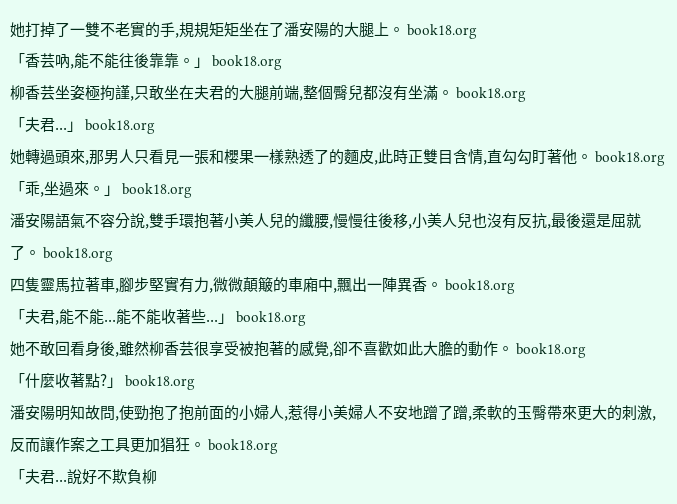她打掉了一雙不老實的手,規規矩矩坐在了潘安陽的大腿上。 book18.org
「香芸吶,能不能往後靠靠。」 book18.org
柳香芸坐姿極拘謹,只敢坐在夫君的大腿前端,整個臀兒都沒有坐滿。 book18.org
「夫君...」 book18.org
她轉過頭來,那男人只看見一張和櫻果一樣熟透了的麵皮,此時正雙目含情,直勾勾盯著他。 book18.org
「乖,坐過來。」 book18.org
潘安陽語氣不容分說,雙手環抱著小美人兒的纖腰,慢慢往後移,小美人兒也沒有反抗,最後還是屈就了。 book18.org
四隻靈馬拉著車,腳步堅實有力,微微顛簸的車廂中,飄出一陣異香。 book18.org
「夫君,能不能...能不能收著些...」 book18.org
她不敢回看身後,雖然柳香芸很享受被抱著的感覺,卻不喜歡如此大膽的動作。 book18.org
「什麼收著點?」 book18.org
潘安陽明知故問,使勁抱了抱前面的小婦人,惹得小美婦人不安地蹭了蹭,柔軟的玉臀帶來更大的刺激,反而讓作案之工具更加猖狂。 book18.org
「夫君...說好不欺負柳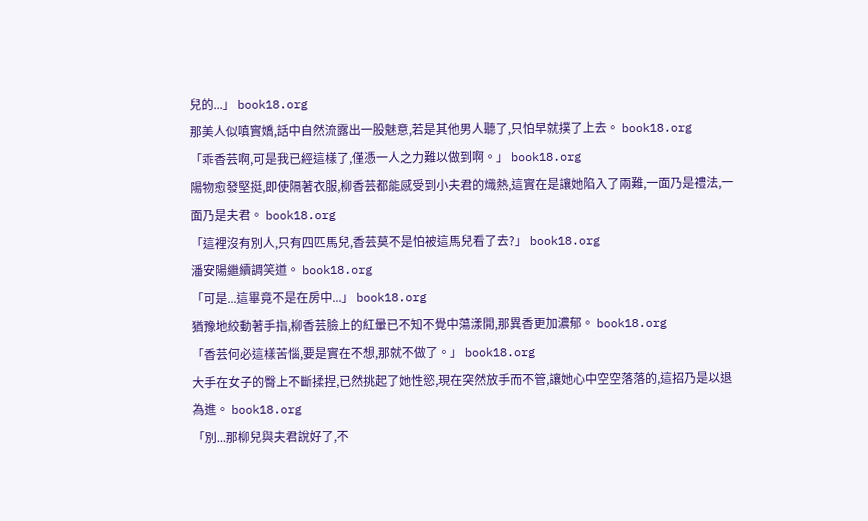兒的...」 book18.org
那美人似嗔實嬌,話中自然流露出一股魅意,若是其他男人聽了,只怕早就撲了上去。 book18.org
「乖香芸啊,可是我已經這樣了,僅憑一人之力難以做到啊。」 book18.org
陽物愈發堅挺,即使隔著衣服,柳香芸都能感受到小夫君的熾熱,這實在是讓她陷入了兩難,一面乃是禮法,一面乃是夫君。 book18.org
「這裡沒有別人,只有四匹馬兒,香芸莫不是怕被這馬兒看了去?」 book18.org
潘安陽繼續調笑道。 book18.org
「可是...這畢竟不是在房中...」 book18.org
猶豫地絞動著手指,柳香芸臉上的紅暈已不知不覺中蕩漾開,那異香更加濃郁。 book18.org
「香芸何必這樣苦惱,要是實在不想,那就不做了。」 book18.org
大手在女子的臀上不斷揉捏,已然挑起了她性慾,現在突然放手而不管,讓她心中空空落落的,這招乃是以退為進。 book18.org
「別...那柳兒與夫君說好了,不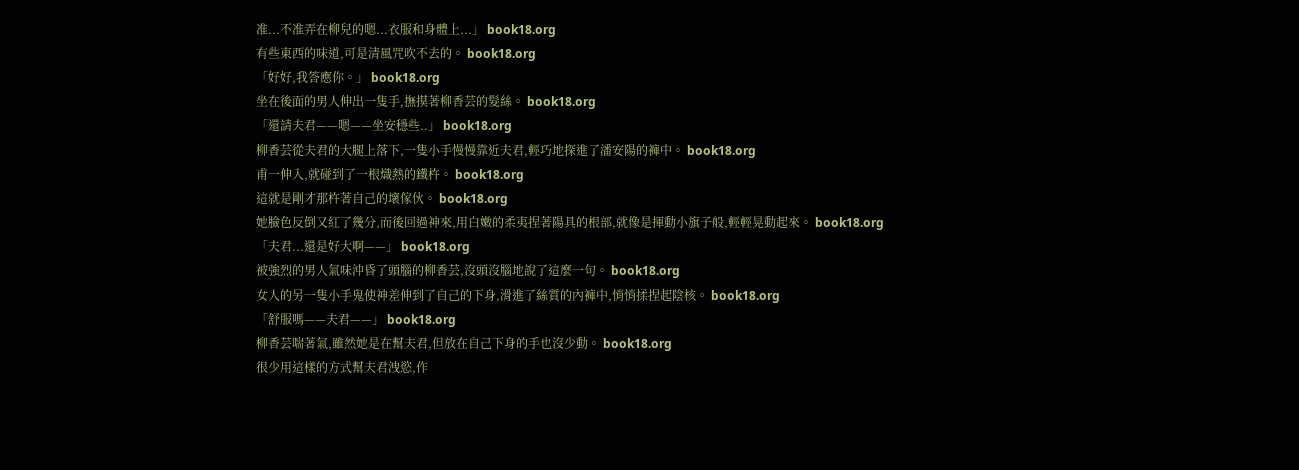准...不准弄在柳兒的嗯...衣服和身體上...」 book18.org
有些東西的味道,可是清風咒吹不去的。 book18.org
「好好,我答應你。」 book18.org
坐在後面的男人伸出一隻手,撫摸著柳香芸的髮絲。 book18.org
「還請夫君——嗯——坐安穩些..」 book18.org
柳香芸從夫君的大腿上落下,一隻小手慢慢靠近夫君,輕巧地探進了潘安陽的褲中。 book18.org
甫一伸入,就碰到了一根熾熱的鐵杵。 book18.org
這就是剛才那杵著自己的壞傢伙。 book18.org
她臉色反倒又紅了幾分,而後回過神來,用白嫩的柔夷捏著陽具的根部,就像是揮動小旗子般,輕輕晃動起來。 book18.org
「夫君...還是好大啊——」 book18.org
被強烈的男人氣味沖昏了頭腦的柳香芸,沒頭沒腦地說了這麼一句。 book18.org
女人的另一隻小手鬼使神差伸到了自己的下身,滑進了絲質的內褲中,悄悄揉捏起陰核。 book18.org
「舒服嗎——夫君——」 book18.org
柳香芸喘著氣,雖然她是在幫夫君,但放在自己下身的手也沒少動。 book18.org
很少用這樣的方式幫夫君洩慾,作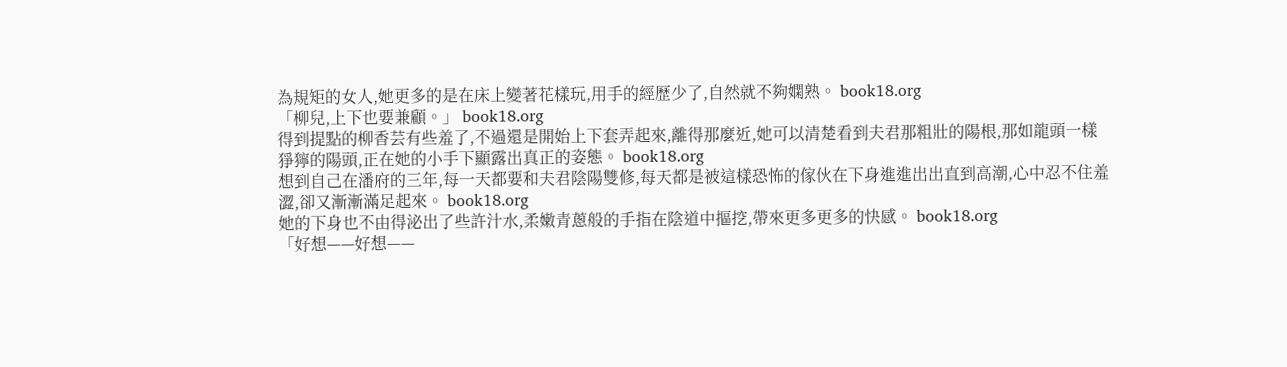為規矩的女人,她更多的是在床上變著花樣玩,用手的經歷少了,自然就不夠嫻熟。 book18.org
「柳兒,上下也要兼顧。」 book18.org
得到提點的柳香芸有些羞了,不過還是開始上下套弄起來,離得那麼近,她可以清楚看到夫君那粗壯的陽根,那如龍頭一樣猙獰的陽頭,正在她的小手下顯露出真正的姿態。 book18.org
想到自己在潘府的三年,每一天都要和夫君陰陽雙修,每天都是被這樣恐怖的傢伙在下身進進出出直到高潮,心中忍不住羞澀,卻又漸漸滿足起來。 book18.org
她的下身也不由得泌出了些許汁水,柔嫩青蔥般的手指在陰道中摳挖,帶來更多更多的快感。 book18.org
「好想——好想——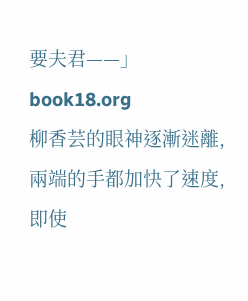要夫君——」 book18.org
柳香芸的眼神逐漸迷離,兩端的手都加快了速度,即使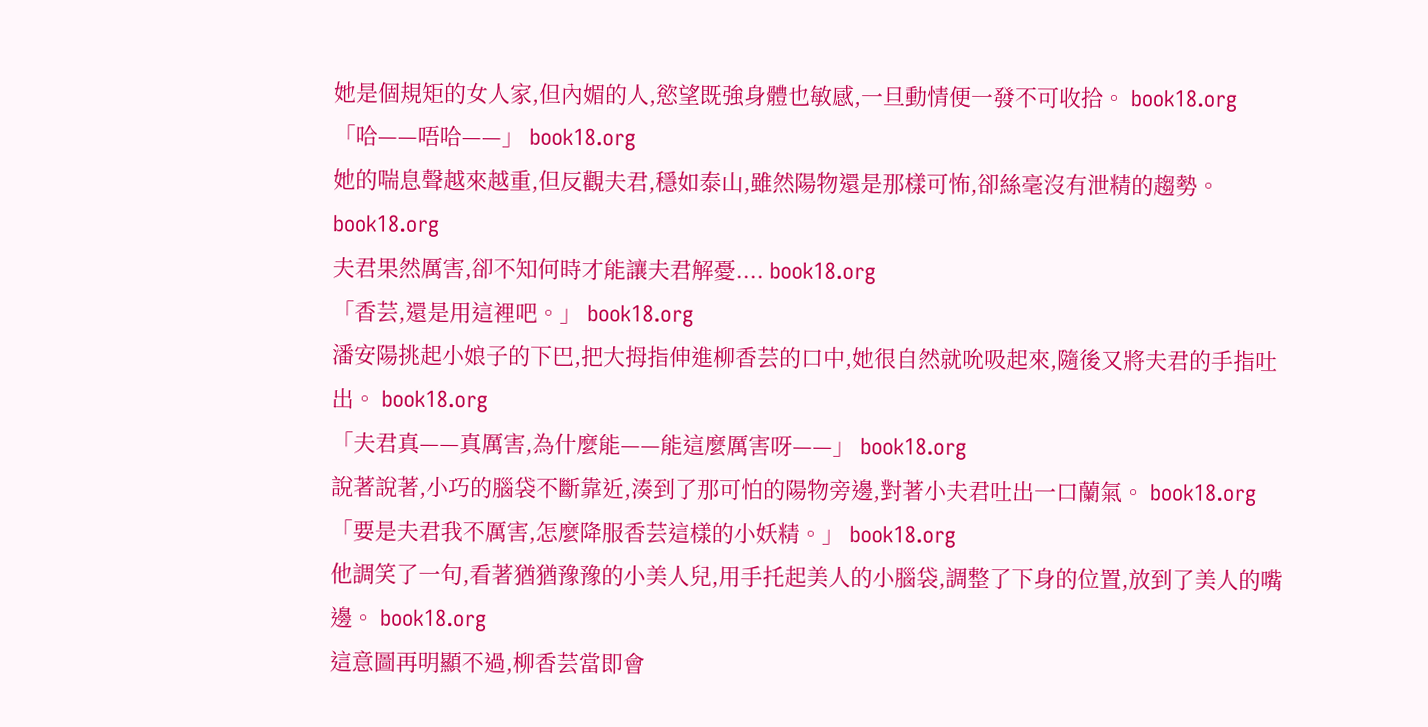她是個規矩的女人家,但內媚的人,慾望既強身體也敏感,一旦動情便一發不可收拾。 book18.org
「哈——唔哈——」 book18.org
她的喘息聲越來越重,但反觀夫君,穩如泰山,雖然陽物還是那樣可怖,卻絲毫沒有泄精的趨勢。 book18.org
夫君果然厲害,卻不知何時才能讓夫君解憂.... book18.org
「香芸,還是用這裡吧。」 book18.org
潘安陽挑起小娘子的下巴,把大拇指伸進柳香芸的口中,她很自然就吮吸起來,隨後又將夫君的手指吐出。 book18.org
「夫君真——真厲害,為什麼能——能這麼厲害呀——」 book18.org
說著說著,小巧的腦袋不斷靠近,湊到了那可怕的陽物旁邊,對著小夫君吐出一口蘭氣。 book18.org
「要是夫君我不厲害,怎麼降服香芸這樣的小妖精。」 book18.org
他調笑了一句,看著猶猶豫豫的小美人兒,用手托起美人的小腦袋,調整了下身的位置,放到了美人的嘴邊。 book18.org
這意圖再明顯不過,柳香芸當即會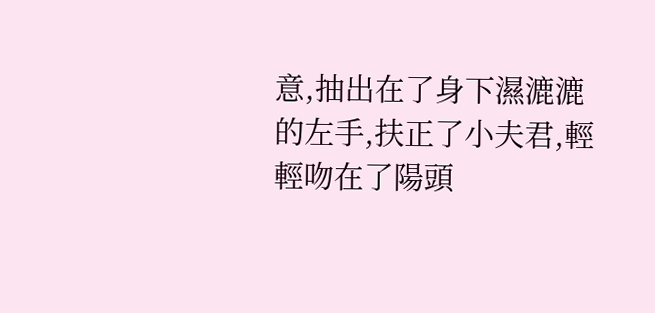意,抽出在了身下濕漉漉的左手,扶正了小夫君,輕輕吻在了陽頭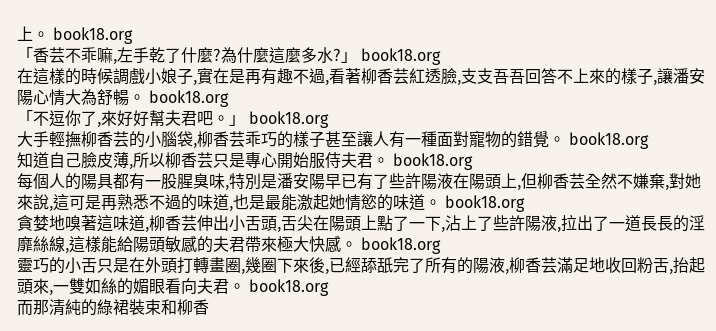上。 book18.org
「香芸不乖嘛,左手乾了什麼?為什麼這麼多水?」 book18.org
在這樣的時候調戲小娘子,實在是再有趣不過,看著柳香芸紅透臉,支支吾吾回答不上來的樣子,讓潘安陽心情大為舒暢。 book18.org
「不逗你了,來好好幫夫君吧。」 book18.org
大手輕撫柳香芸的小腦袋,柳香芸乖巧的樣子甚至讓人有一種面對寵物的錯覺。 book18.org
知道自己臉皮薄,所以柳香芸只是專心開始服侍夫君。 book18.org
每個人的陽具都有一股腥臭味,特別是潘安陽早已有了些許陽液在陽頭上,但柳香芸全然不嫌棄,對她來說,這可是再熟悉不過的味道,也是最能激起她情慾的味道。 book18.org
貪婪地嗅著這味道,柳香芸伸出小舌頭,舌尖在陽頭上點了一下,沾上了些許陽液,拉出了一道長長的淫靡絲線,這樣能給陽頭敏感的夫君帶來極大快感。 book18.org
靈巧的小舌只是在外頭打轉畫圈,幾圈下來後,已經舔舐完了所有的陽液,柳香芸滿足地收回粉舌,抬起頭來,一雙如絲的媚眼看向夫君。 book18.org
而那清純的綠裙裝束和柳香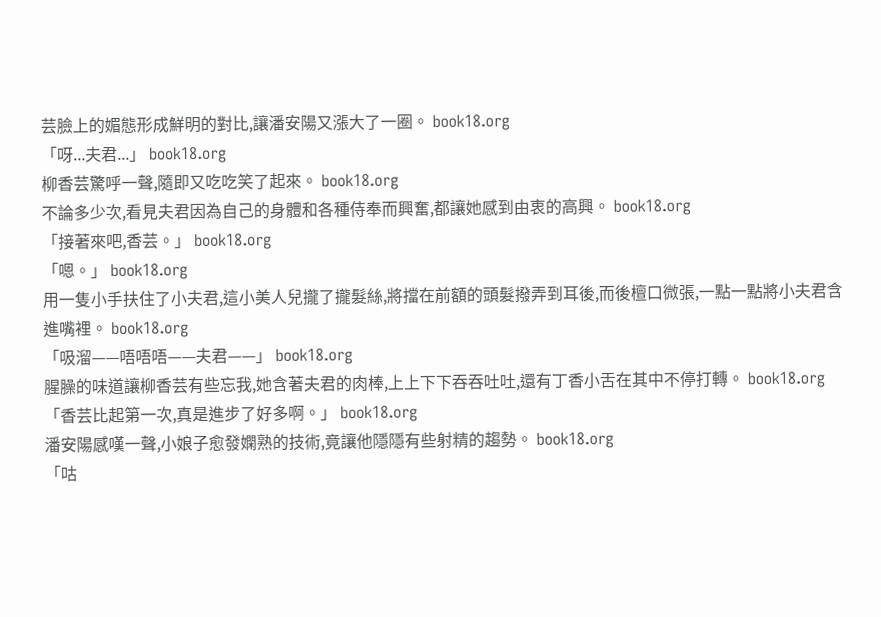芸臉上的媚態形成鮮明的對比,讓潘安陽又漲大了一圈。 book18.org
「呀...夫君...」 book18.org
柳香芸驚呼一聲,隨即又吃吃笑了起來。 book18.org
不論多少次,看見夫君因為自己的身體和各種侍奉而興奮,都讓她感到由衷的高興。 book18.org
「接著來吧,香芸。」 book18.org
「嗯。」 book18.org
用一隻小手扶住了小夫君,這小美人兒攏了攏髮絲,將擋在前額的頭髮撥弄到耳後,而後檀口微張,一點一點將小夫君含進嘴裡。 book18.org
「吸溜——唔唔唔——夫君——」 book18.org
腥臊的味道讓柳香芸有些忘我,她含著夫君的肉棒,上上下下吞吞吐吐,還有丁香小舌在其中不停打轉。 book18.org
「香芸比起第一次,真是進步了好多啊。」 book18.org
潘安陽感嘆一聲,小娘子愈發嫻熟的技術,竟讓他隱隱有些射精的趨勢。 book18.org
「咕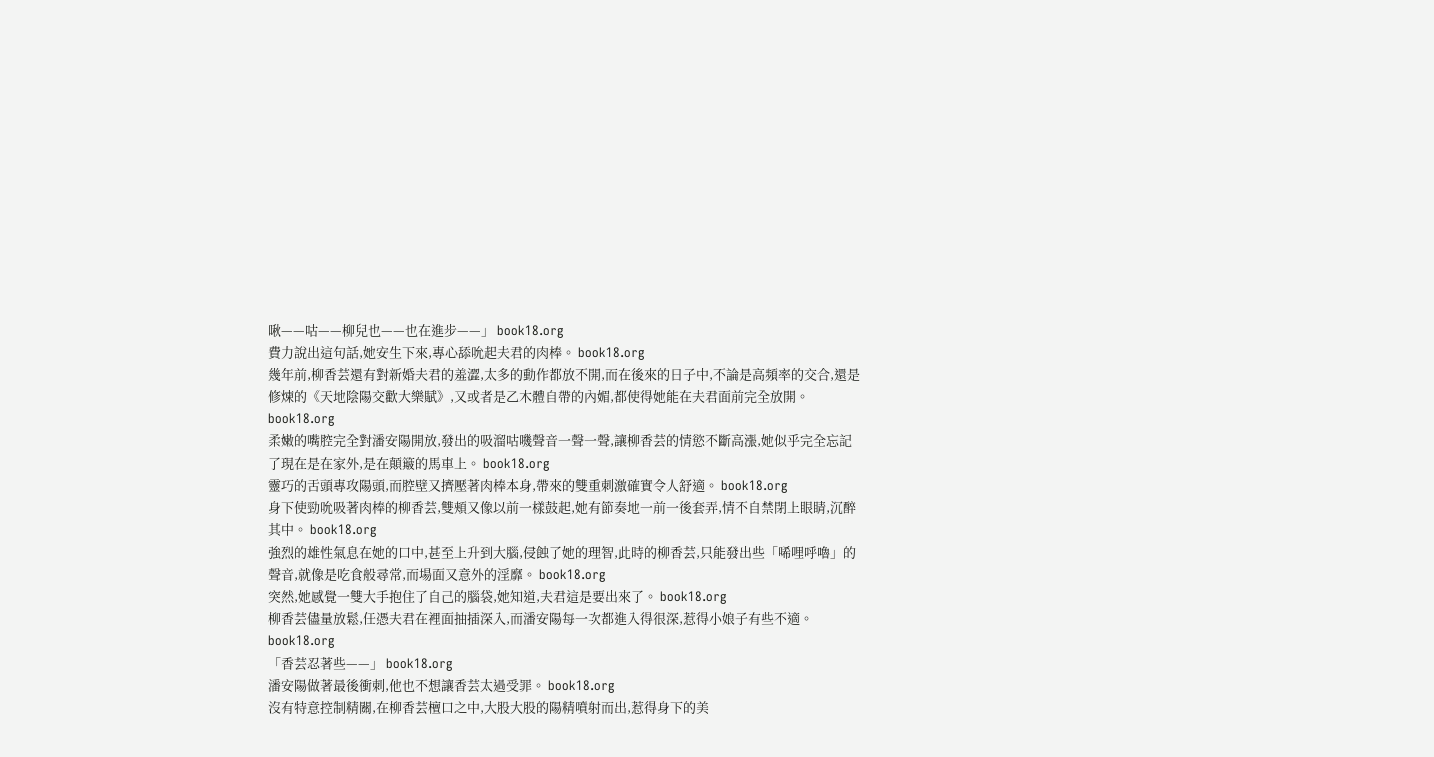啾——咕——柳兒也——也在進步——」 book18.org
費力說出這句話,她安生下來,專心舔吮起夫君的肉棒。 book18.org
幾年前,柳香芸還有對新婚夫君的羞澀,太多的動作都放不開,而在後來的日子中,不論是高頻率的交合,還是修煉的《天地陰陽交歡大樂賦》,又或者是乙木體自帶的內媚,都使得她能在夫君面前完全放開。 book18.org
柔嫩的嘴腔完全對潘安陽開放,發出的吸溜咕嘰聲音一聲一聲,讓柳香芸的情慾不斷高漲,她似乎完全忘記了現在是在家外,是在顛簸的馬車上。 book18.org
靈巧的舌頭專攻陽頭,而腔壁又擠壓著肉棒本身,帶來的雙重刺激確實令人舒適。 book18.org
身下使勁吮吸著肉棒的柳香芸,雙頰又像以前一樣鼓起,她有節奏地一前一後套弄,情不自禁閉上眼睛,沉醉其中。 book18.org
強烈的雄性氣息在她的口中,甚至上升到大腦,侵蝕了她的理智,此時的柳香芸,只能發出些「唏哩呼嚕」的聲音,就像是吃食般尋常,而場面又意外的淫靡。 book18.org
突然,她感覺一雙大手抱住了自己的腦袋,她知道,夫君這是要出來了。 book18.org
柳香芸儘量放鬆,任憑夫君在裡面抽插深入,而潘安陽每一次都進入得很深,惹得小娘子有些不適。 book18.org
「香芸忍著些——」 book18.org
潘安陽做著最後衝刺,他也不想讓香芸太過受罪。 book18.org
沒有特意控制精關,在柳香芸檀口之中,大股大股的陽精噴射而出,惹得身下的美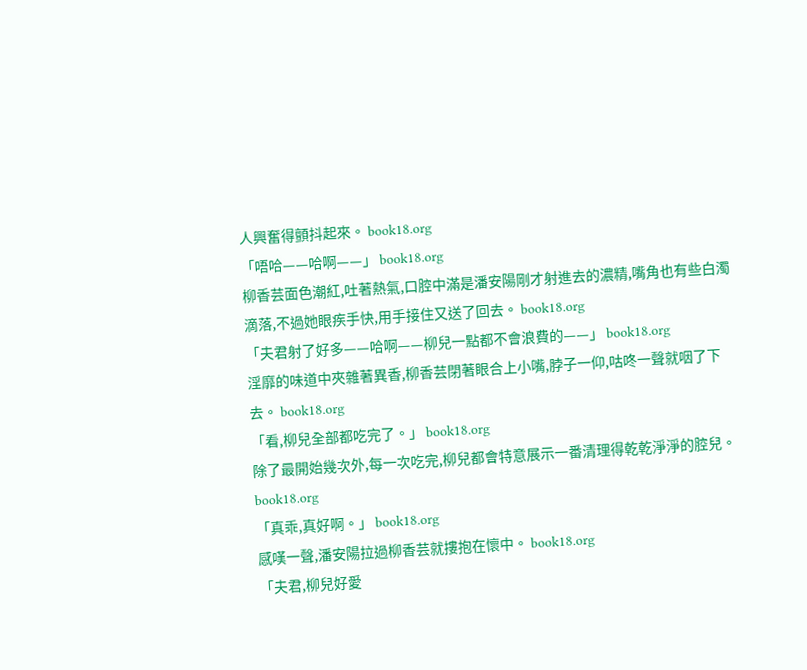人興奮得顫抖起來。 book18.org
「唔哈——哈啊——」 book18.org
柳香芸面色潮紅,吐著熱氣,口腔中滿是潘安陽剛才射進去的濃精,嘴角也有些白濁滴落,不過她眼疾手快,用手接住又送了回去。 book18.org
「夫君射了好多——哈啊——柳兒一點都不會浪費的——」 book18.org
淫靡的味道中夾雜著異香,柳香芸閉著眼合上小嘴,脖子一仰,咕咚一聲就咽了下去。 book18.org
「看,柳兒全部都吃完了。」 book18.org
除了最開始幾次外,每一次吃完,柳兒都會特意展示一番清理得乾乾淨淨的腔兒。 book18.org
「真乖,真好啊。」 book18.org
感嘆一聲,潘安陽拉過柳香芸就摟抱在懷中。 book18.org
「夫君,柳兒好愛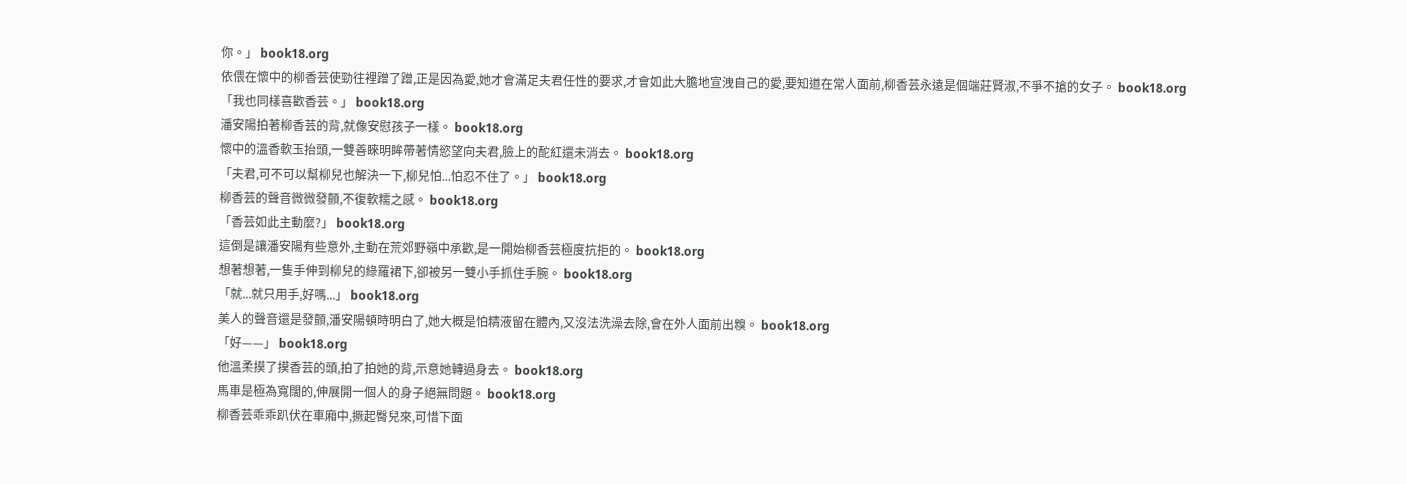你。」 book18.org
依偎在懷中的柳香芸使勁往裡蹭了蹭,正是因為愛,她才會滿足夫君任性的要求,才會如此大膽地宣洩自己的愛,要知道在常人面前,柳香芸永遠是個端莊賢淑,不爭不搶的女子。 book18.org
「我也同樣喜歡香芸。」 book18.org
潘安陽拍著柳香芸的背,就像安慰孩子一樣。 book18.org
懷中的溫香軟玉抬頭,一雙善睞明眸帶著情慾望向夫君,臉上的酡紅還未消去。 book18.org
「夫君,可不可以幫柳兒也解決一下,柳兒怕...怕忍不住了。」 book18.org
柳香芸的聲音微微發顫,不復軟糯之感。 book18.org
「香芸如此主動麼?」 book18.org
這倒是讓潘安陽有些意外,主動在荒郊野嶺中承歡,是一開始柳香芸極度抗拒的。 book18.org
想著想著,一隻手伸到柳兒的綠羅裙下,卻被另一雙小手抓住手腕。 book18.org
「就...就只用手,好嗎...」 book18.org
美人的聲音還是發顫,潘安陽頓時明白了,她大概是怕精液留在體內,又沒法洗澡去除,會在外人面前出糗。 book18.org
「好——」 book18.org
他溫柔摸了摸香芸的頭,拍了拍她的背,示意她轉過身去。 book18.org
馬車是極為寬闊的,伸展開一個人的身子絕無問題。 book18.org
柳香芸乖乖趴伏在車廂中,撅起臀兒來,可惜下面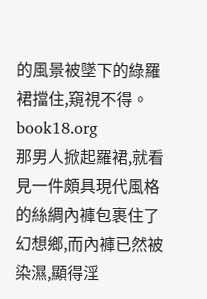的風景被墜下的綠羅裙擋住,窺視不得。 book18.org
那男人掀起羅裙,就看見一件頗具現代風格的絲綢內褲包裹住了幻想鄉,而內褲已然被染濕,顯得淫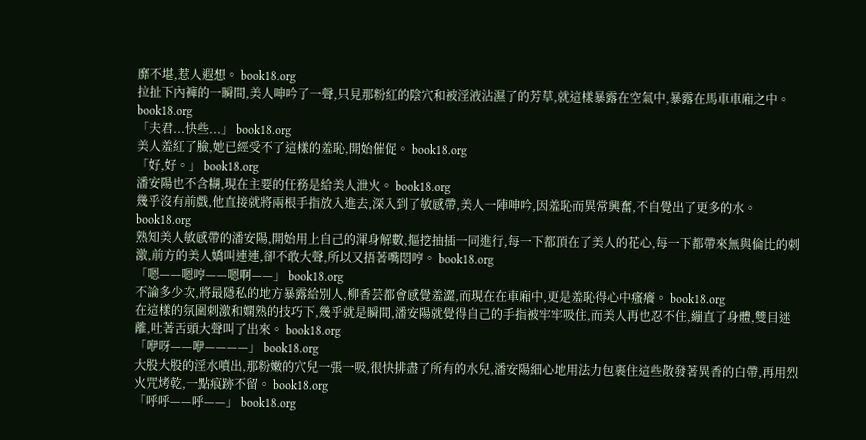靡不堪,惹人遐想。 book18.org
拉扯下內褲的一瞬間,美人呻吟了一聲,只見那粉紅的陰穴和被淫液沾濕了的芳草,就這樣暴露在空氣中,暴露在馬車車廂之中。 book18.org
「夫君...快些...」 book18.org
美人羞紅了臉,她已經受不了這樣的羞恥,開始催促。 book18.org
「好,好。」 book18.org
潘安陽也不含糊,現在主要的任務是給美人泄火。 book18.org
幾乎沒有前戲,他直接就將兩根手指放入進去,深入到了敏感帶,美人一陣呻吟,因羞恥而異常興奮,不自覺出了更多的水。 book18.org
熟知美人敏感帶的潘安陽,開始用上自己的渾身解數,摳挖抽插一同進行,每一下都頂在了美人的花心,每一下都帶來無與倫比的刺激,前方的美人嬌叫連連,卻不敢大聲,所以又捂著嘴悶哼。 book18.org
「嗯——嗯哼——嗯啊——」 book18.org
不論多少次,將最隱私的地方暴露給別人,柳香芸都會感覺羞澀,而現在在車廂中,更是羞恥得心中瘙癢。 book18.org
在這樣的氛圍刺激和嫻熟的技巧下,幾乎就是瞬間,潘安陽就覺得自己的手指被牢牢吸住,而美人再也忍不住,繃直了身體,雙目迷離,吐著舌頭大聲叫了出來。 book18.org
「咿呀——咿————」 book18.org
大股大股的淫水噴出,那粉嫩的穴兒一張一吸,很快排盡了所有的水兒,潘安陽細心地用法力包裹住這些散發著異香的白帶,再用烈火咒烤乾,一點痕跡不留。 book18.org
「呼呼——呼——」 book18.org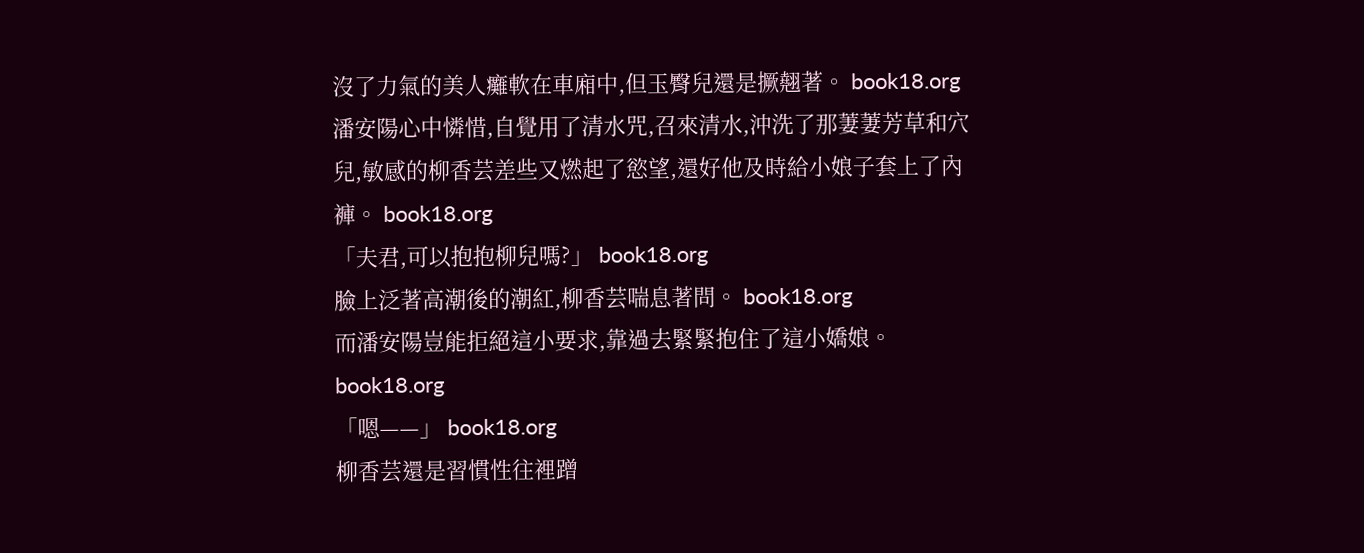沒了力氣的美人癱軟在車廂中,但玉臀兒還是撅翹著。 book18.org
潘安陽心中憐惜,自覺用了清水咒,召來清水,沖洗了那萋萋芳草和穴兒,敏感的柳香芸差些又燃起了慾望,還好他及時給小娘子套上了內褲。 book18.org
「夫君,可以抱抱柳兒嗎?」 book18.org
臉上泛著高潮後的潮紅,柳香芸喘息著問。 book18.org
而潘安陽豈能拒絕這小要求,靠過去緊緊抱住了這小嬌娘。 book18.org
「嗯——」 book18.org
柳香芸還是習慣性往裡蹭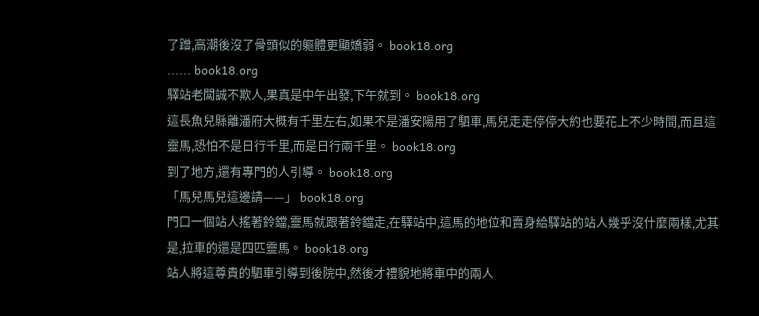了蹭,高潮後沒了骨頭似的軀體更顯嬌弱。 book18.org
...... book18.org
驛站老闆誠不欺人,果真是中午出發,下午就到。 book18.org
這長魚兒縣離潘府大概有千里左右,如果不是潘安陽用了駟車,馬兒走走停停大約也要花上不少時間,而且這靈馬,恐怕不是日行千里,而是日行兩千里。 book18.org
到了地方,還有專門的人引導。 book18.org
「馬兒馬兒這邊請——」 book18.org
門口一個站人搖著鈴鐺,靈馬就跟著鈴鐺走,在驛站中,這馬的地位和賣身給驛站的站人幾乎沒什麼兩樣,尤其是,拉車的還是四匹靈馬。 book18.org
站人將這尊貴的駟車引導到後院中,然後才禮貌地將車中的兩人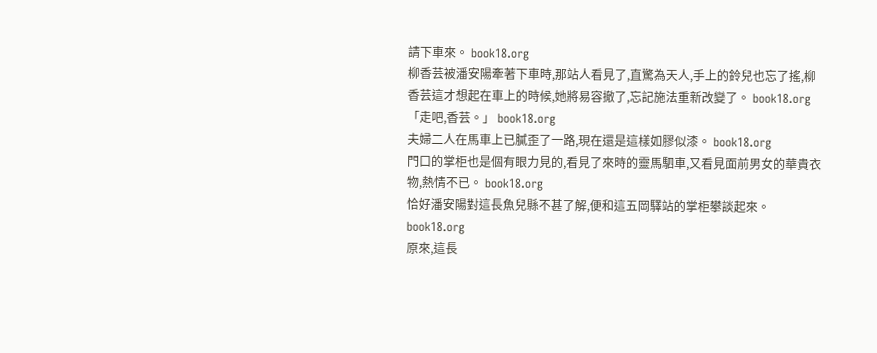請下車來。 book18.org
柳香芸被潘安陽牽著下車時,那站人看見了,直驚為天人,手上的鈴兒也忘了搖,柳香芸這才想起在車上的時候,她將易容撤了,忘記施法重新改變了。 book18.org
「走吧,香芸。」 book18.org
夫婦二人在馬車上已膩歪了一路,現在還是這樣如膠似漆。 book18.org
門口的掌柜也是個有眼力見的,看見了來時的靈馬駟車,又看見面前男女的華貴衣物,熱情不已。 book18.org
恰好潘安陽對這長魚兒縣不甚了解,便和這五岡驛站的掌柜攀談起來。 book18.org
原來,這長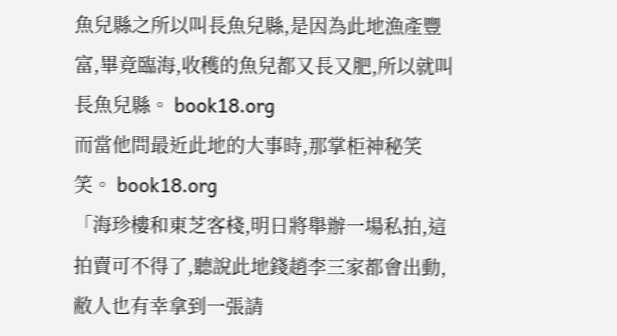魚兒縣之所以叫長魚兒縣,是因為此地漁產豐富,畢竟臨海,收穫的魚兒都又長又肥,所以就叫長魚兒縣。 book18.org
而當他問最近此地的大事時,那掌柜神秘笑笑。 book18.org
「海珍樓和東芝客棧,明日將舉辦一場私拍,這拍賣可不得了,聽說此地錢趙李三家都會出動,敝人也有幸拿到一張請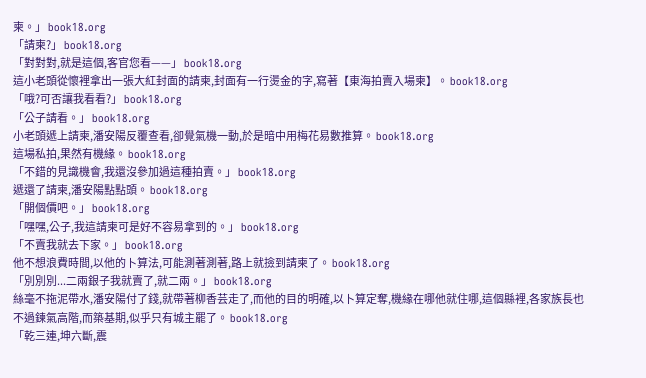柬。」 book18.org
「請柬?」 book18.org
「對對對,就是這個,客官您看——」 book18.org
這小老頭從懷裡拿出一張大紅封面的請柬,封面有一行燙金的字,寫著【東海拍賣入場柬】。 book18.org
「哦?可否讓我看看?」 book18.org
「公子請看。」 book18.org
小老頭遞上請柬,潘安陽反覆查看,卻覺氣機一動,於是暗中用梅花易數推算。 book18.org
這場私拍,果然有機緣。 book18.org
「不錯的見識機會,我還沒參加過這種拍賣。」 book18.org
遞還了請柬,潘安陽點點頭。 book18.org
「開個價吧。」 book18.org
「嘿嘿,公子,我這請柬可是好不容易拿到的。」 book18.org
「不賣我就去下家。」 book18.org
他不想浪費時間,以他的卜算法,可能測著測著,路上就撿到請柬了。 book18.org
「別別別...二兩銀子我就賣了,就二兩。」 book18.org
絲毫不拖泥帶水,潘安陽付了錢,就帶著柳香芸走了,而他的目的明確,以卜算定奪,機緣在哪他就住哪,這個縣裡,各家族長也不過鍊氣高階,而築基期,似乎只有城主罷了。 book18.org
「乾三連,坤六斷,震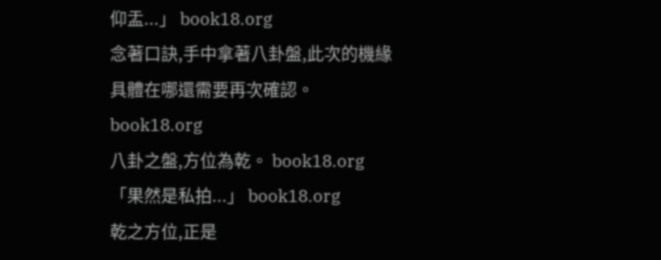仰盂...」 book18.org
念著口訣,手中拿著八卦盤,此次的機緣具體在哪還需要再次確認。 book18.org
八卦之盤,方位為乾。 book18.org
「果然是私拍...」 book18.org
乾之方位,正是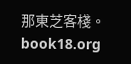那東芝客棧。book18.org